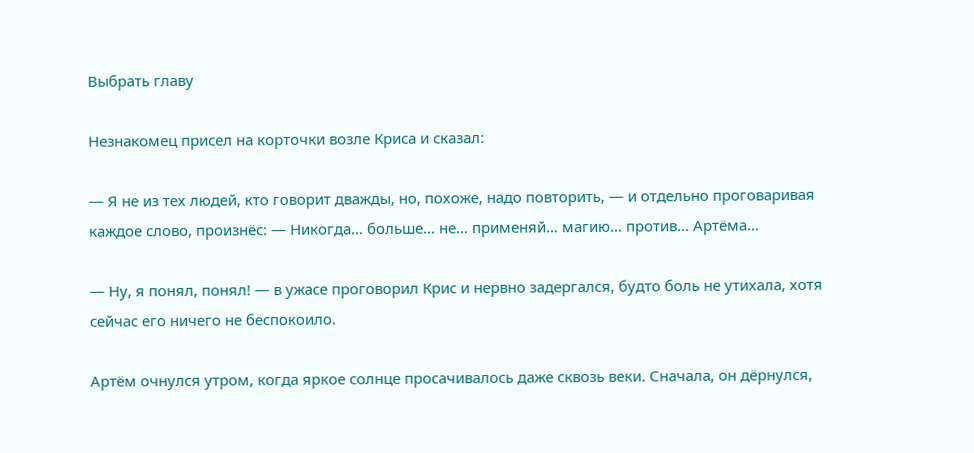Выбрать главу

Незнакомец присел на корточки возле Криса и сказал:

— Я не из тех людей, кто говорит дважды, но, похоже, надо повторить, — и отдельно проговаривая каждое слово, произнёс: — Никогда… больше… не… применяй… магию… против… Артёма…

— Ну, я понял, понял! — в ужасе проговорил Крис и нервно задергался, будто боль не утихала, хотя сейчас его ничего не беспокоило.

Артём очнулся утром, когда яркое солнце просачивалось даже сквозь веки. Сначала, он дёрнулся,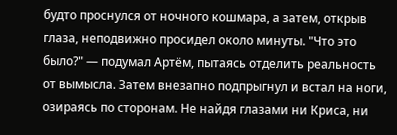будто проснулся от ночного кошмара, а затем, открыв глаза, неподвижно просидел около минуты. "Что это было?" — подумал Артём, пытаясь отделить реальность от вымысла. Затем внезапно подпрыгнул и встал на ноги, озираясь по сторонам. Не найдя глазами ни Криса, ни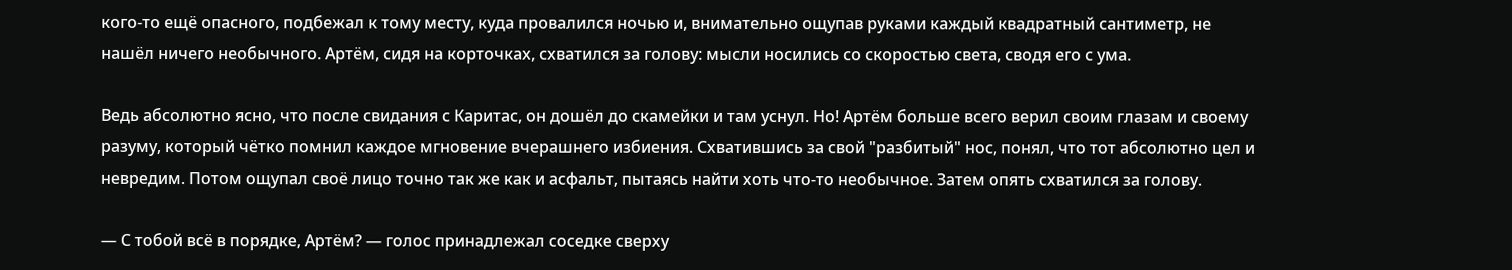кого-то ещё опасного, подбежал к тому месту, куда провалился ночью и, внимательно ощупав руками каждый квадратный сантиметр, не нашёл ничего необычного. Артём, сидя на корточках, схватился за голову: мысли носились со скоростью света, сводя его с ума.

Ведь абсолютно ясно, что после свидания с Каритас, он дошёл до скамейки и там уснул. Но! Артём больше всего верил своим глазам и своему разуму, который чётко помнил каждое мгновение вчерашнего избиения. Схватившись за свой "разбитый" нос, понял, что тот абсолютно цел и невредим. Потом ощупал своё лицо точно так же как и асфальт, пытаясь найти хоть что-то необычное. Затем опять схватился за голову.

— С тобой всё в порядке, Артём? — голос принадлежал соседке сверху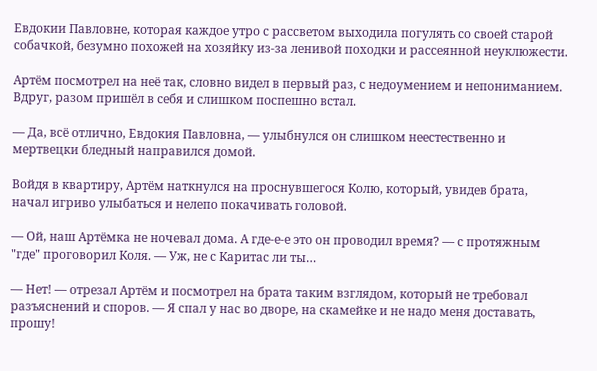Евдокии Павловне, которая каждое утро с рассветом выходила погулять со своей старой собачкой, безумно похожей на хозяйку из-за ленивой походки и рассеянной неуклюжести.

Артём посмотрел на неё так, словно видел в первый раз, с недоумением и непониманием. Вдруг, разом пришёл в себя и слишком поспешно встал.

— Да, всё отлично, Евдокия Павловна, — улыбнулся он слишком неестественно и мертвецки бледный направился домой.

Войдя в квартиру, Артём наткнулся на проснувшегося Колю, который, увидев брата, начал игриво улыбаться и нелепо покачивать головой.

— Ой, наш Артёмка не ночевал дома. А где-е-е это он проводил время? — с протяжным "где" проговорил Коля. — Уж, не с Каритас ли ты…

— Нет! — отрезал Артём и посмотрел на брата таким взглядом, который не требовал разъяснений и споров. — Я спал у нас во дворе, на скамейке и не надо меня доставать, прошу!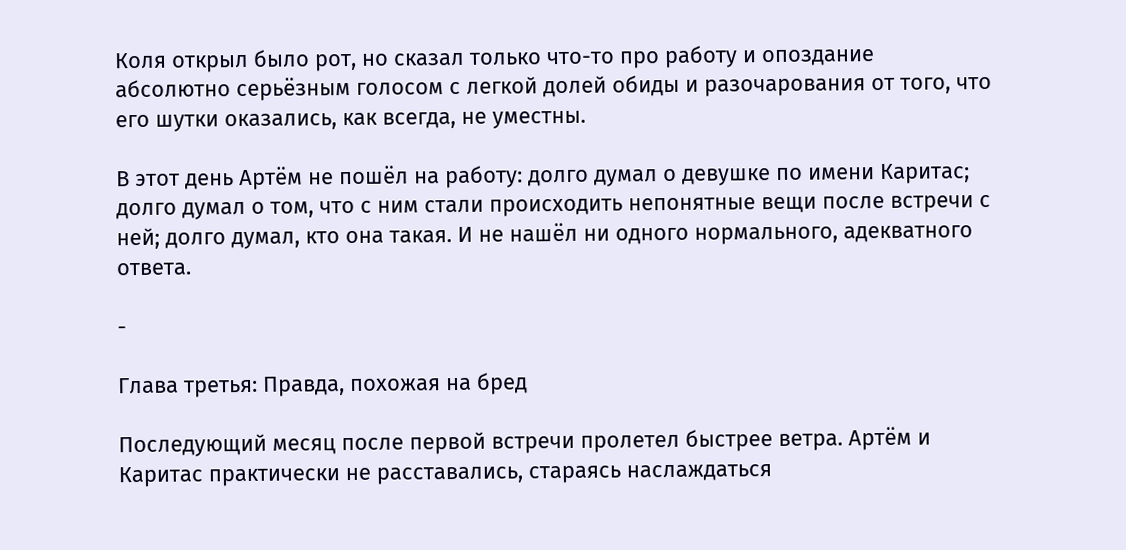Коля открыл было рот, но сказал только что-то про работу и опоздание абсолютно серьёзным голосом с легкой долей обиды и разочарования от того, что его шутки оказались, как всегда, не уместны.

В этот день Артём не пошёл на работу: долго думал о девушке по имени Каритас; долго думал о том, что с ним стали происходить непонятные вещи после встречи с ней; долго думал, кто она такая. И не нашёл ни одного нормального, адекватного ответа.

-

Глава третья: Правда, похожая на бред

Последующий месяц после первой встречи пролетел быстрее ветра. Артём и Каритас практически не расставались, стараясь наслаждаться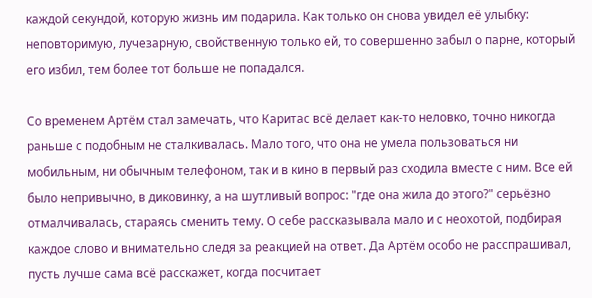каждой секундой, которую жизнь им подарила. Как только он снова увидел её улыбку: неповторимую, лучезарную, свойственную только ей, то совершенно забыл о парне, который его избил, тем более тот больше не попадался.

Со временем Артём стал замечать, что Каритас всё делает как-то неловко, точно никогда раньше с подобным не сталкивалась. Мало того, что она не умела пользоваться ни мобильным, ни обычным телефоном, так и в кино в первый раз сходила вместе с ним. Все ей было непривычно, в диковинку, а на шутливый вопрос: "где она жила до этого?" серьёзно отмалчивалась, стараясь сменить тему. О себе рассказывала мало и с неохотой, подбирая каждое слово и внимательно следя за реакцией на ответ. Да Артём особо не расспрашивал, пусть лучше сама всё расскажет, когда посчитает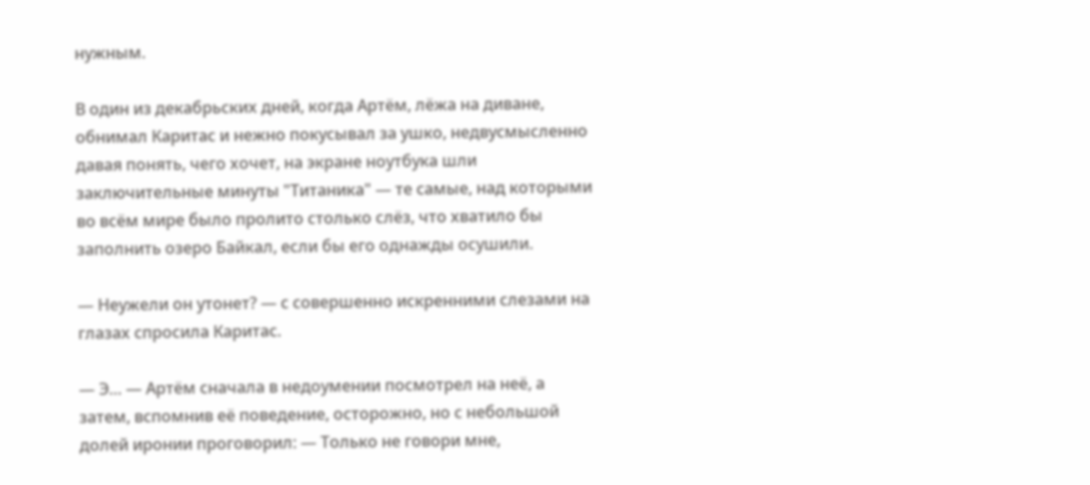нужным.

В один из декабрьских дней, когда Артём, лёжа на диване, обнимал Каритас и нежно покусывал за ушко, недвусмысленно давая понять, чего хочет, на экране ноутбука шли заключительные минуты "Титаника" — те самые, над которыми во всём мире было пролито столько слёз, что хватило бы заполнить озеро Байкал, если бы его однажды осушили.

— Неужели он утонет? — с совершенно искренними слезами на глазах спросила Каритас.

— Э… — Артём сначала в недоумении посмотрел на неё, а затем, вспомнив её поведение, осторожно, но с небольшой долей иронии проговорил: — Только не говори мне,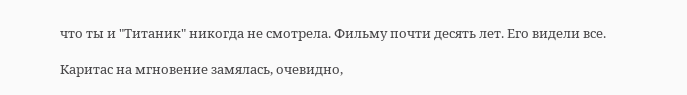что ты и "Титаник" никогда не смотрела. Фильму почти десять лет. Его видели все.

Каритас на мгновение замялась, очевидно,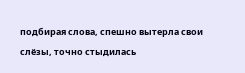подбирая слова, спешно вытерла свои слёзы, точно стыдилась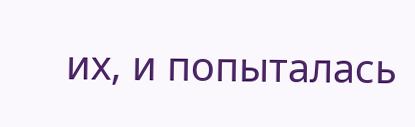их, и попыталась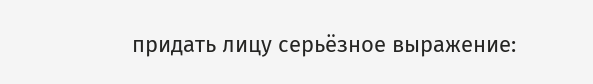придать лицу серьёзное выражение: